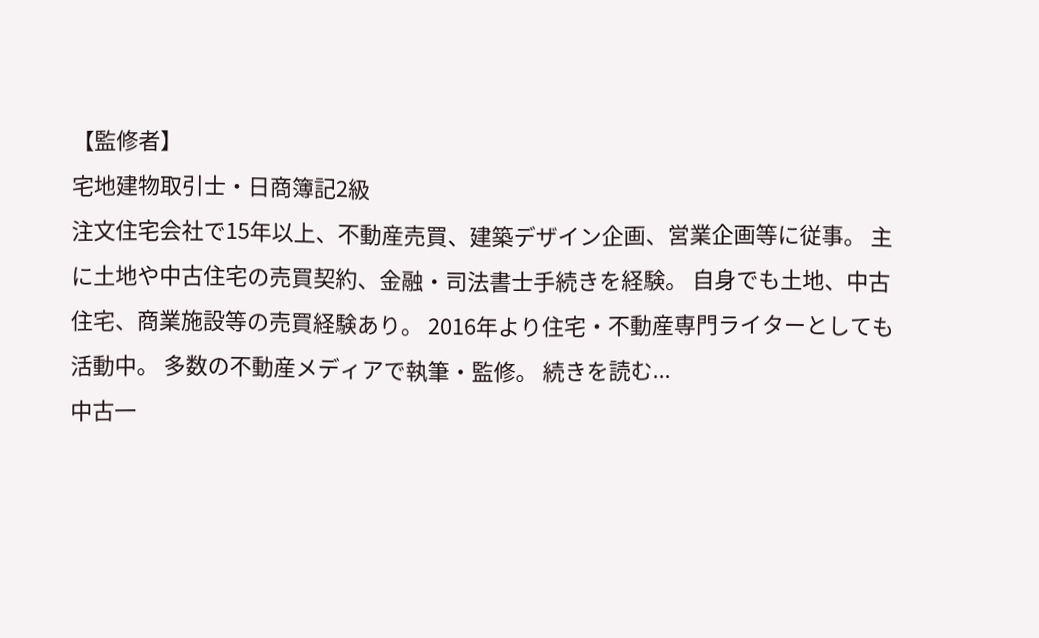【監修者】
宅地建物取引士・日商簿記2級
注文住宅会社で15年以上、不動産売買、建築デザイン企画、営業企画等に従事。 主に土地や中古住宅の売買契約、金融・司法書士手続きを経験。 自身でも土地、中古住宅、商業施設等の売買経験あり。 2016年より住宅・不動産専門ライターとしても活動中。 多数の不動産メディアで執筆・監修。 続きを読む...
中古一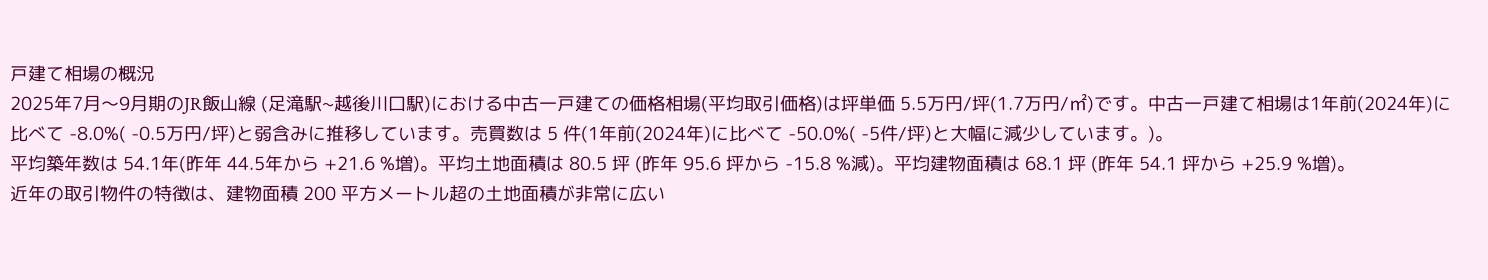戸建て相場の概況
2025年7月〜9月期のJR飯山線 (足滝駅~越後川口駅)における中古一戸建ての価格相場(平均取引価格)は坪単価 5.5万円/坪(1.7万円/㎡)です。中古一戸建て相場は1年前(2024年)に比べて -8.0%( -0.5万円/坪)と弱含みに推移しています。売買数は 5 件(1年前(2024年)に比べて -50.0%( -5件/坪)と大幅に減少しています。)。
平均築年数は 54.1年(昨年 44.5年から +21.6 %増)。平均土地面積は 80.5 坪 (昨年 95.6 坪から -15.8 %減)。平均建物面積は 68.1 坪 (昨年 54.1 坪から +25.9 %増)。
近年の取引物件の特徴は、建物面積 200 平方メートル超の土地面積が非常に広い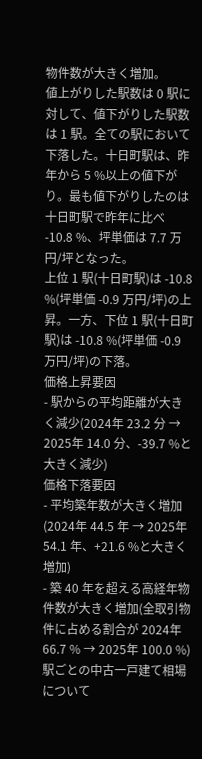物件数が大きく増加。
値上がりした駅数は 0 駅に対して、値下がりした駅数は 1 駅。全ての駅において下落した。十日町駅は、昨年から 5 %以上の値下がり。最も値下がりしたのは十日町駅で昨年に比べ -10.8 %、坪単価は 7.7 万円/坪となった。
上位 1 駅(十日町駅)は -10.8 %(坪単価 -0.9 万円/坪)の上昇。一方、下位 1 駅(十日町駅)は -10.8 %(坪単価 -0.9 万円/坪)の下落。
価格上昇要因
- 駅からの平均距離が大きく減少(2024年 23.2 分 → 2025年 14.0 分、-39.7 %と大きく減少)
価格下落要因
- 平均築年数が大きく増加(2024年 44.5 年 → 2025年 54.1 年、+21.6 %と大きく増加)
- 築 40 年を超える高経年物件数が大きく増加(全取引物件に占める割合が 2024年 66.7 % → 2025年 100.0 %)
駅ごとの中古一戸建て相場について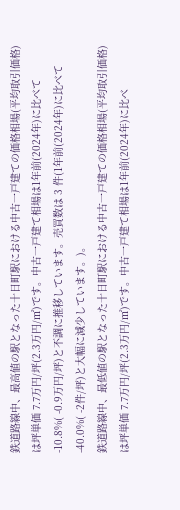鉄道路線中、最高値の駅となった十日町駅における中古一戸建ての価格相場(平均取引価格)は坪単価 7.7万円/坪(2.3万円/㎡)です。中古一戸建て相場は1年前(2024年)に比べて -10.8%( -0.9万円/坪)と不調に推移しています。売買数は 3 件(1年前(2024年)に比べて -40.0%( -2件/坪)と大幅に減少しています。)。
鉄道路線中、最低値の駅となった十日町駅における中古一戸建ての価格相場(平均取引価格)は坪単価 7.7万円/坪(2.3万円/㎡)です。中古一戸建て相場は1年前(2024年)に比べ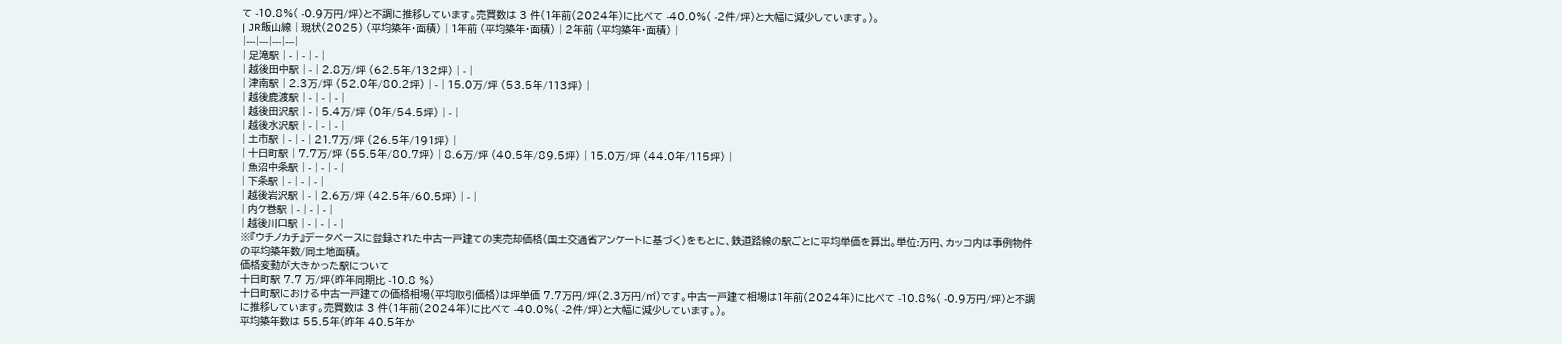て -10.8%( -0.9万円/坪)と不調に推移しています。売買数は 3 件(1年前(2024年)に比べて -40.0%( -2件/坪)と大幅に減少しています。)。
| JR飯山線 | 現状(2025) (平均築年・面積) | 1年前 (平均築年・面積) | 2年前 (平均築年・面積) |
|---|---|---|---|
| 足滝駅 | - | - | - |
| 越後田中駅 | - | 2.8万/坪 (62.5年/132坪) | - |
| 津南駅 | 2.3万/坪 (52.0年/80.2坪) | - | 15.0万/坪 (53.5年/113坪) |
| 越後鹿渡駅 | - | - | - |
| 越後田沢駅 | - | 5.4万/坪 (0年/54.5坪) | - |
| 越後水沢駅 | - | - | - |
| 土市駅 | - | - | 21.7万/坪 (26.5年/191坪) |
| 十日町駅 | 7.7万/坪 (55.5年/80.7坪) | 8.6万/坪 (40.5年/89.5坪) | 15.0万/坪 (44.0年/115坪) |
| 魚沼中条駅 | - | - | - |
| 下条駅 | - | - | - |
| 越後岩沢駅 | - | 2.6万/坪 (42.5年/60.5坪) | - |
| 内ケ巻駅 | - | - | - |
| 越後川口駅 | - | - | - |
※『ウチノカチ』データベースに登録された中古一戸建ての実売却価格(国土交通省アンケートに基づく)をもとに、鉄道路線の駅ごとに平均単価を算出。単位:万円、カッコ内は事例物件の平均築年数/同土地面積。
価格変動が大きかった駅について
十日町駅 7.7 万/坪(昨年同期比 -10.8 %)
十日町駅における中古一戸建ての価格相場(平均取引価格)は坪単価 7.7万円/坪(2.3万円/㎡)です。中古一戸建て相場は1年前(2024年)に比べて -10.8%( -0.9万円/坪)と不調に推移しています。売買数は 3 件(1年前(2024年)に比べて -40.0%( -2件/坪)と大幅に減少しています。)。
平均築年数は 55.5年(昨年 40.5年か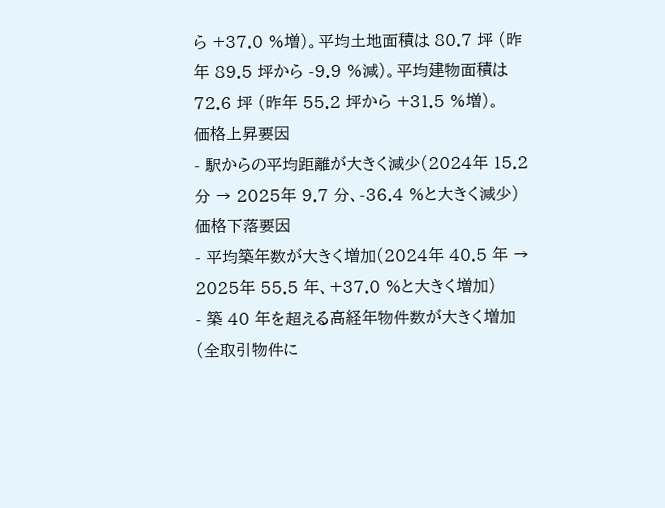ら +37.0 %増)。平均土地面積は 80.7 坪 (昨年 89.5 坪から -9.9 %減)。平均建物面積は 72.6 坪 (昨年 55.2 坪から +31.5 %増)。
価格上昇要因
- 駅からの平均距離が大きく減少(2024年 15.2 分 → 2025年 9.7 分、-36.4 %と大きく減少)
価格下落要因
- 平均築年数が大きく増加(2024年 40.5 年 → 2025年 55.5 年、+37.0 %と大きく増加)
- 築 40 年を超える高経年物件数が大きく増加(全取引物件に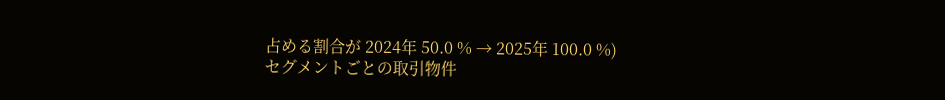占める割合が 2024年 50.0 % → 2025年 100.0 %)
セグメントごとの取引物件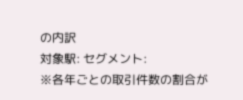の内訳
対象駅: セグメント:
※各年ごとの取引件数の割合が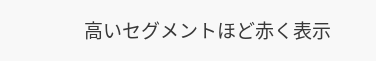高いセグメントほど赤く表示